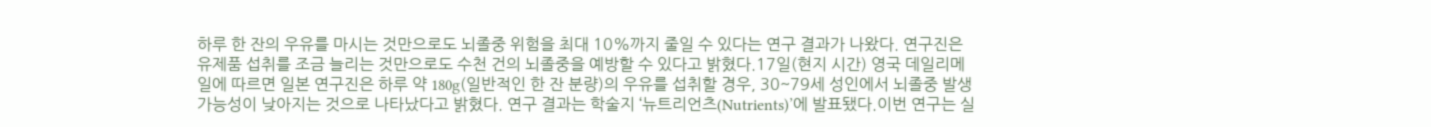하루 한 잔의 우유를 마시는 것만으로도 뇌졸중 위험을 최대 10%까지 줄일 수 있다는 연구 결과가 나왔다. 연구진은 유제품 섭취를 조금 늘리는 것만으로도 수천 건의 뇌졸중을 예방할 수 있다고 밝혔다.17일(현지 시간) 영국 데일리메일에 따르면 일본 연구진은 하루 약 180g(일반적인 한 잔 분량)의 우유를 섭취할 경우, 30~79세 성인에서 뇌졸중 발생 가능성이 낮아지는 것으로 나타났다고 밝혔다. 연구 결과는 학술지 ‘뉴트리언츠(Nutrients)’에 발표됐다.이번 연구는 실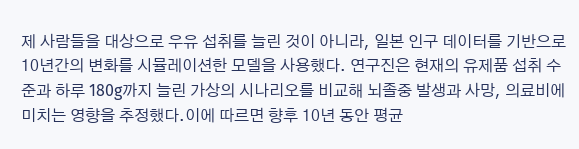제 사람들을 대상으로 우유 섭취를 늘린 것이 아니라, 일본 인구 데이터를 기반으로 10년간의 변화를 시뮬레이션한 모델을 사용했다. 연구진은 현재의 유제품 섭취 수준과 하루 180g까지 늘린 가상의 시나리오를 비교해 뇌졸중 발생과 사망, 의료비에 미치는 영향을 추정했다.이에 따르면 향후 10년 동안 평균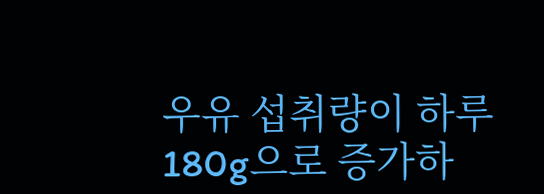우유 섭취량이 하루 180g으로 증가하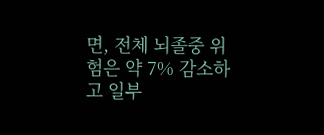면, 전체 뇌졸중 위험은 약 7% 감소하고 일부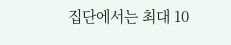집단에서는 최대 10